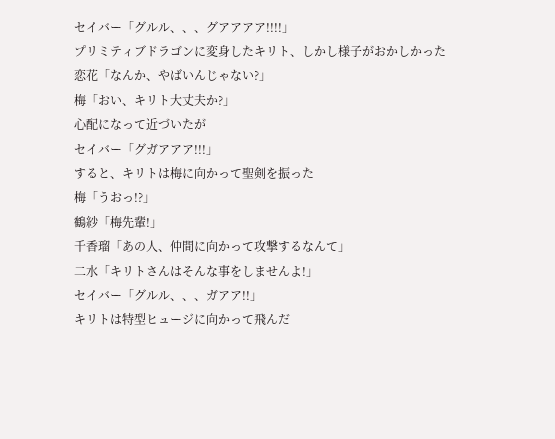セイバー「グルル、、、グアアアア!!!!」
プリミティブドラゴンに変身したキリト、しかし様子がおかしかった
恋花「なんか、やばいんじゃない?」
梅「おい、キリト大丈夫か?」
心配になって近づいたが
セイバー「グガアアア!!!」
すると、キリトは梅に向かって聖剣を振った
梅「うおっ!?」
鶴紗「梅先輩!」
千香瑠「あの人、仲間に向かって攻撃するなんて」
二水「キリトさんはそんな事をしませんよ!」
セイバー「グルル、、、ガアア!!」
キリトは特型ヒュージに向かって飛んだ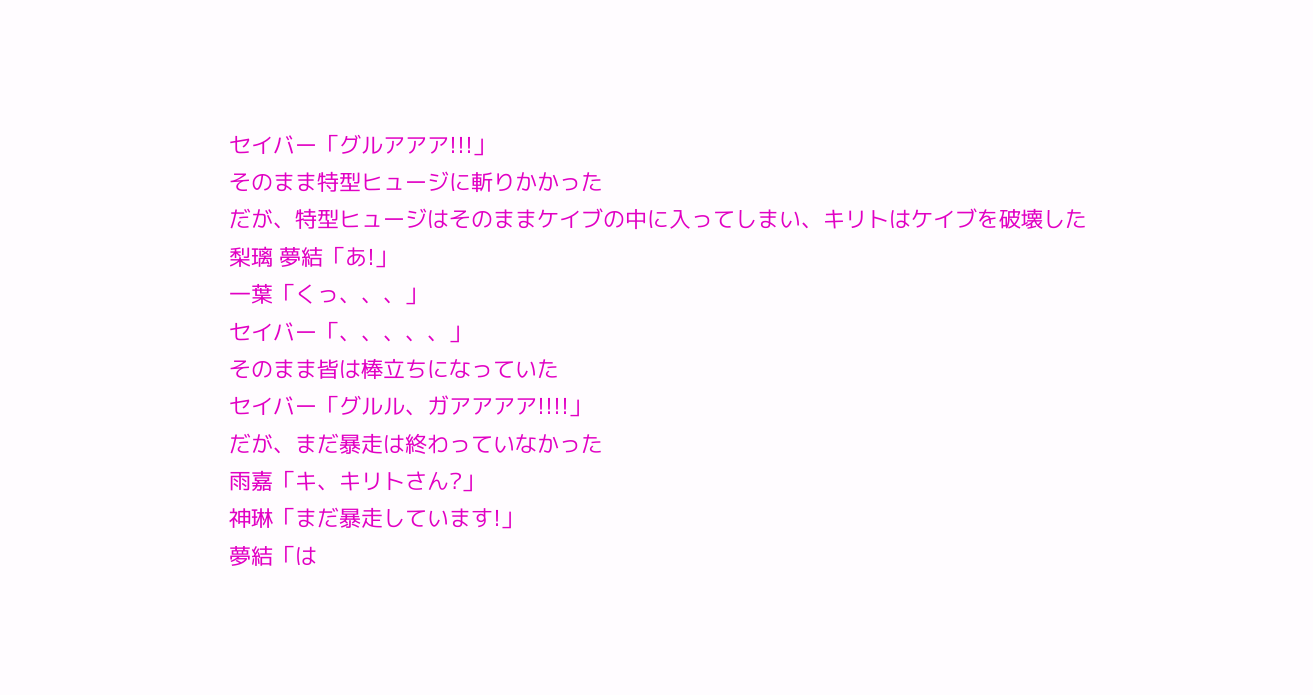セイバー「グルアアア!!!」
そのまま特型ヒュージに斬りかかった
だが、特型ヒュージはそのままケイブの中に入ってしまい、キリトはケイブを破壊した
梨璃 夢結「あ!」
一葉「くっ、、、」
セイバー「、、、、、」
そのまま皆は棒立ちになっていた
セイバー「グルル、ガアアアア!!!!」
だが、まだ暴走は終わっていなかった
雨嘉「キ、キリトさん?」
神琳「まだ暴走しています!」
夢結「は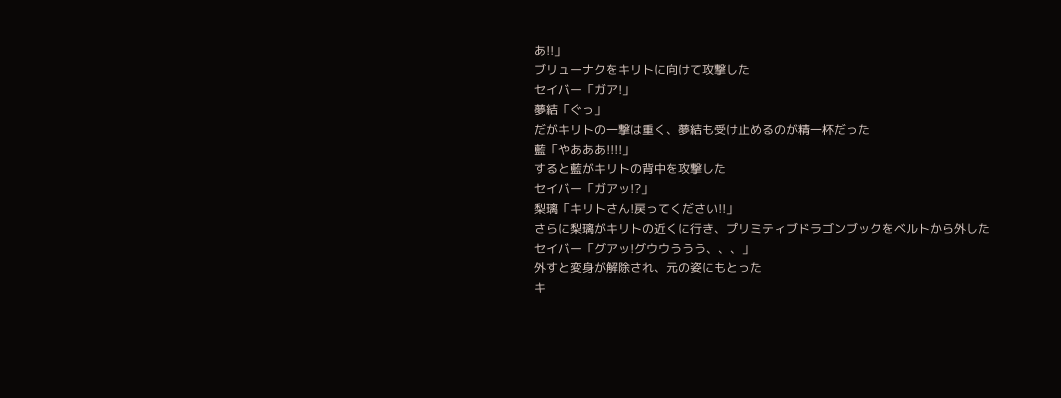あ!!」
ブリューナクをキリトに向けて攻撃した
セイバー「ガア!」
夢結「ぐっ」
だがキリトの一撃は重く、夢結も受け止めるのが精一杯だった
藍「やあああ!!!!」
すると藍がキリトの背中を攻撃した
セイバー「ガアッ!?」
梨璃「キリトさん!戻ってください!!」
さらに梨璃がキリトの近くに行き、プリミティブドラゴンブックをベルトから外した
セイバー「グアッ!グウウううう、、、」
外すと変身が解除され、元の姿にもとった
キ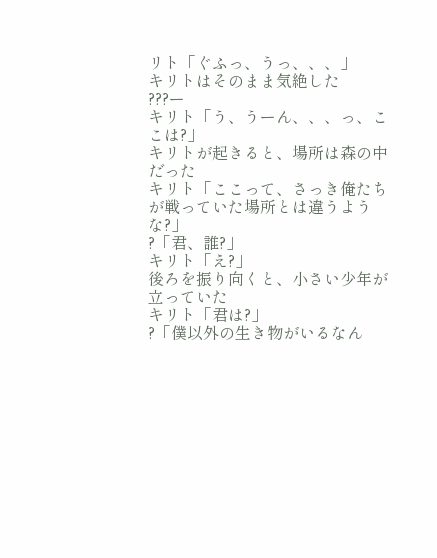リト「ぐふっ、うっ、、、」
キリトはそのまま気絶した
???ー
キリト「う、うーん、、、っ、ここは?」
キリトが起きると、場所は森の中だった
キリト「ここって、さっき俺たちが戦っていた場所とは違うような?」
?「君、誰?」
キリト「え?」
後ろを振り向くと、小さい少年が立っていた
キリト「君は?」
?「僕以外の生き物がいるなん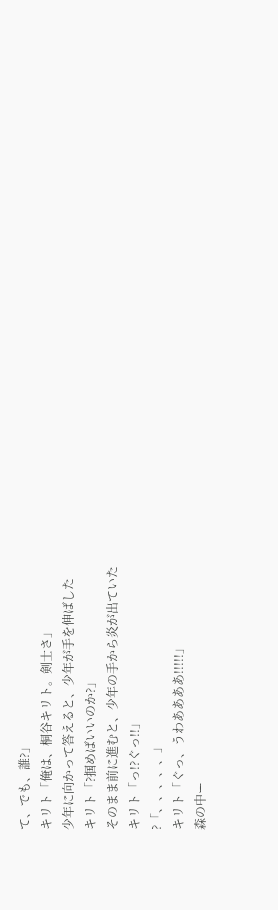て、でも、誰?」
キリト「俺は、桐谷キリト。剣士さ」
少年に向かって答えると、少年が手を伸ばした
キリト「?掴めばいいのか?」
そのまま前に進むと、少年の手から炎が出ていた
キリト「っ!?ぐっ!!」
?「、、、、、」
キリト「ぐっ、うわああああ!!!!!」
森の中ー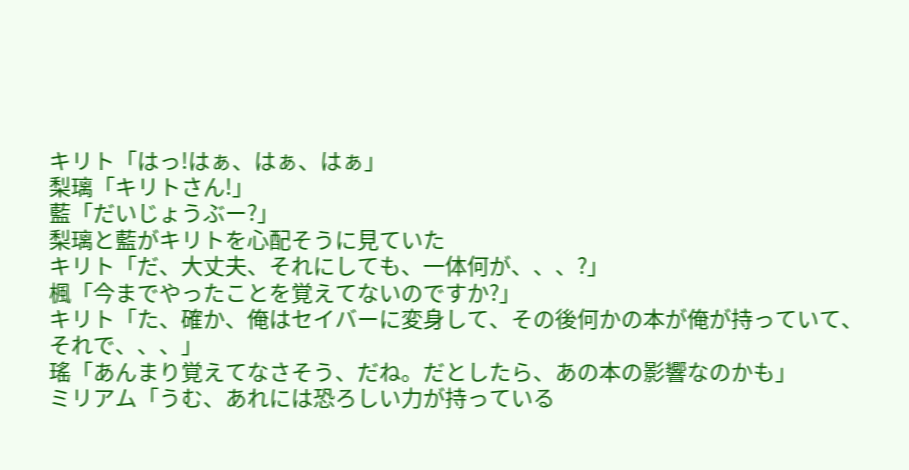キリト「はっ!はぁ、はぁ、はぁ」
梨璃「キリトさん!」
藍「だいじょうぶー?」
梨璃と藍がキリトを心配そうに見ていた
キリト「だ、大丈夫、それにしても、一体何が、、、?」
楓「今までやったことを覚えてないのですか?」
キリト「た、確か、俺はセイバーに変身して、その後何かの本が俺が持っていて、それで、、、」
瑤「あんまり覚えてなさそう、だね。だとしたら、あの本の影響なのかも」
ミリアム「うむ、あれには恐ろしい力が持っている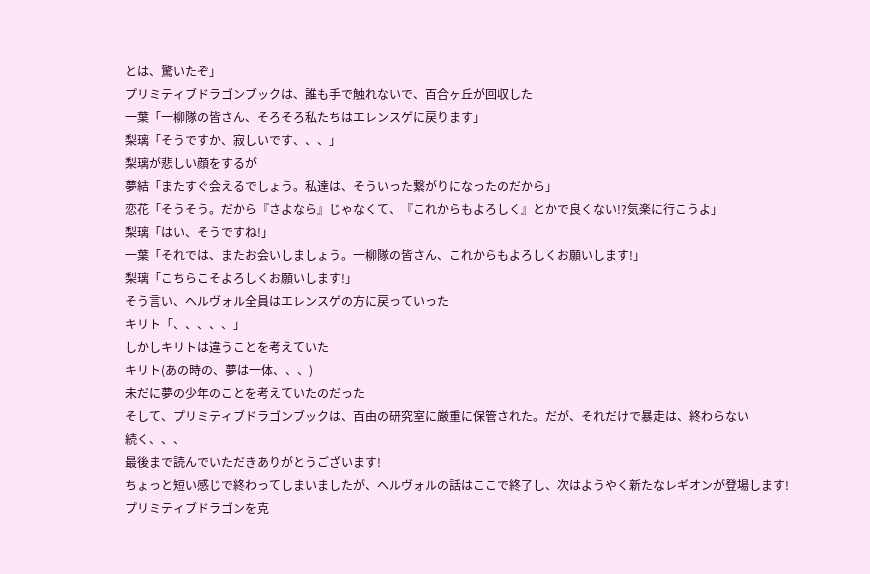とは、驚いたぞ」
プリミティブドラゴンブックは、誰も手で触れないで、百合ヶ丘が回収した
一葉「一柳隊の皆さん、そろそろ私たちはエレンスゲに戻ります」
梨璃「そうですか、寂しいです、、、」
梨璃が悲しい顔をするが
夢結「またすぐ会えるでしょう。私達は、そういった繋がりになったのだから」
恋花「そうそう。だから『さよなら』じゃなくて、『これからもよろしく』とかで良くない!?気楽に行こうよ」
梨璃「はい、そうですね!」
一葉「それでは、またお会いしましょう。一柳隊の皆さん、これからもよろしくお願いします!」
梨璃「こちらこそよろしくお願いします!」
そう言い、ヘルヴォル全員はエレンスゲの方に戻っていった
キリト「、、、、、」
しかしキリトは違うことを考えていた
キリト(あの時の、夢は一体、、、)
未だに夢の少年のことを考えていたのだった
そして、プリミティブドラゴンブックは、百由の研究室に厳重に保管された。だが、それだけで暴走は、終わらない
続く、、、
最後まで読んでいただきありがとうございます!
ちょっと短い感じで終わってしまいましたが、ヘルヴォルの話はここで終了し、次はようやく新たなレギオンが登場します!
プリミティブドラゴンを克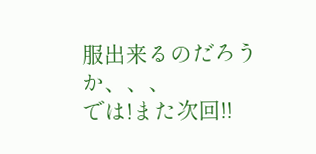服出来るのだろうか、、、
では!また次回!!